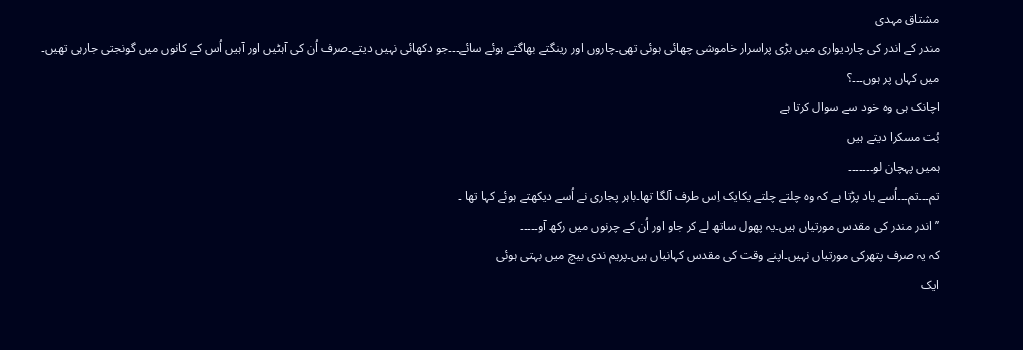مشتاق مہدی
مندر کے اندر کی چاردیواری میں بڑی پراسرار خاموشی چھائی ہوئی تھی۔چاروں اور رینگتے بھاگتے ہوئے سائے۔۔۔جو دکھائی نہیں دیتے۔صرف اُن کی آہٹیں اور آہیں اُس کے کانوں میں گونجتی جارہی تھیں۔
میں کہاں پر ہوں۔۔۔؟
اچانک ہی وہ خود سے سوال کرتا ہے
بُت مسکرا دیتے ہیں
ہمیں پہچان لو۔۔۔۔۔۔۔
تم۔۔۔تم۔۔۔اُسے یاد پڑتا ہے کہ وہ چلتے چلتے یکایک اِس طرف آلگا تھا۔باہر پجاری نے اُسے دیکھتے ہوئے کہا تھا ۔
’’ اندر مندر کی مقدس مورتیاں ہیں۔یہ پھول ساتھ لے کر جاو اور اُن کے چرنوں میں رکھ آو۔۔۔۔۔
کہ یہ صرف پتھرکی مورتیاں نہیں۔اپنے وقت کی مقدس کہانیاں ہیں۔پریم ندی بیچ میں بہتی ہوئی
ایک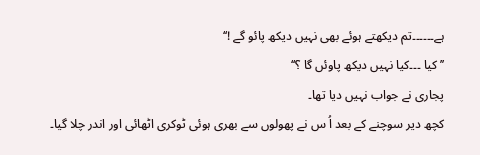ہے۔۔۔۔۔۔تم دیکھتے ہوئے بھی نہیں دیکھ پائو گے !‘‘
’’ کیا ۔۔۔کیا نہیں دیکھ پاوئں گا ؟‘‘
پجاری نے جواب نہیں دیا تھا۔
کچھ دیر سوچنے کے بعد اُ س نے پھولوں سے بھری ہوئی ٹوکری اٹھائی اور اندر چلا گیا۔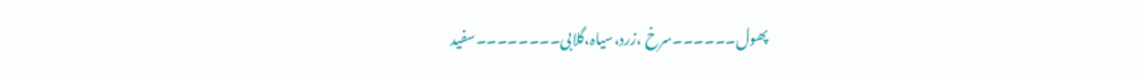پھول۔۔۔۔۔۔سرخ ،زرد،سیاہ،گلابی۔۔۔۔۔۔۔۔سفید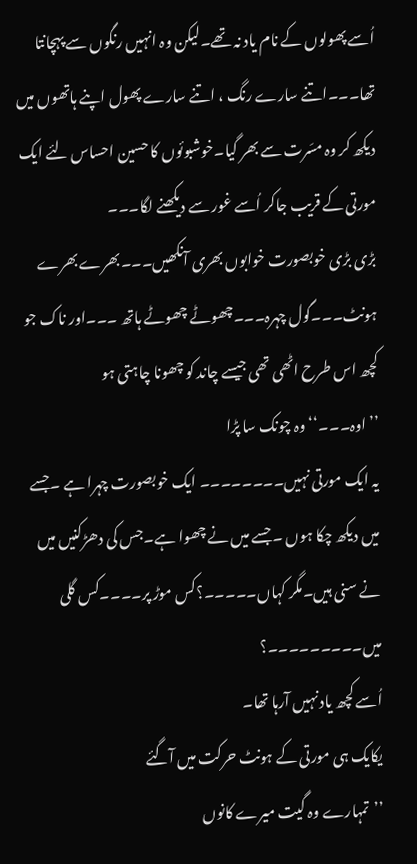اُسے پھولوں کے نام یاد نہ تھے۔لیکن وہ انہیں رنگوں سے پہچانتا تھا۔۔۔اتنے سارے رنگ ، اتنے سارے پھول اپنے ہاتھوں میں دیکھ کر وہ مسَرت سے بھر گیا۔خوشبوئوں کا حسین احساس لئے ایک مورتی کے قریب جاکر اُسے غور سے دیکھنے لگا۔۔۔
بڑی بڑی خوبصورت خوابوں بھری آنکھیں۔۔۔بھرے بھرے ہونٹ۔۔۔گول چہرہ۔۔۔چھوٹے چھوٹے ہاتھ ۔۔۔اور ناک جو کچھ اس طرح اٹھی تھی جیسے چاند کو چھونا چاہتی ہو
’’ اوہ۔۔۔‘‘ وہ چونک سا پڑا
یہ ایک مورتی نہیں۔۔۔۔۔۔۔۔ ایک خوبصورت چہرا ہے ۔جسے میں دیکھ چکا ہوں ۔جسے میں نے چھوا ہے۔جس کی دھڑکنیں میں نے سنی ہیں۔مگر کہاں۔۔۔۔۔؟کس موڑ پر۔۔۔۔کس گلی میں۔۔۔۔۔۔۔۔۔؟
اُسے کچھ یاد نہیں آرہا تھا۔
یکایک ہی مورتی کے ہونٹ حرکت میں آگئے
’’تمہارے وہ گیت میرے کانوں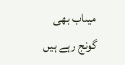میںاب بھی گونج رہے ہیں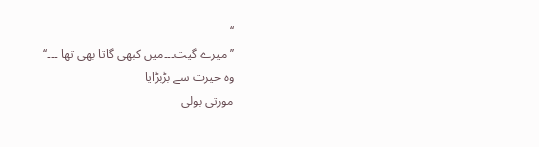‘‘
’’ میرے گیت۔۔۔میں کبھی گاتا بھی تھا ۔۔۔‘‘
وہ حیرت سے بڑبڑایا
مورتی بولی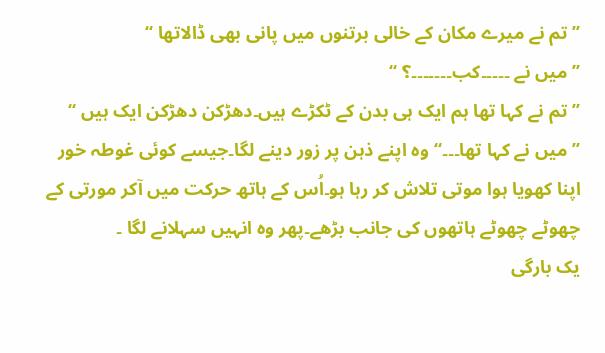’’ تم نے میرے مکان کے خالی برتنوں میں پانی بھی ڈالاتھا ‘‘
’’ میں نے ۔۔۔۔۔کب۔۔۔۔۔۔۔؟ ‘‘
’’ تم نے کہا تھا ہم ایک ہی بدن کے ٹکڑے ہیں۔دھڑکن دھڑکن ایک ہیں ‘‘
’’ میں نے کہا تھا۔۔۔‘‘وہ اپنے ذہن پر زور دینے لگا۔جیسے کوئی غوطہ خور اپنا کھویا ہوا موتی تلاش کر رہا ہو۔اُس کے ہاتھ حرکت میں آکر مورتی کے چھوٹے چھوٹے ہاتھوں کی جانب بڑھے۔پھر وہ انہیں سہلانے لگا ۔
یک بارگی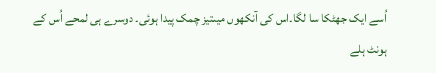اُسے ایک جھٹکا سا لگا۔اس کی آنکھوں میںتیز چمک پیدا ہوئی۔ دوسرے ہی لمحے اُس کے ہونٹ ہلے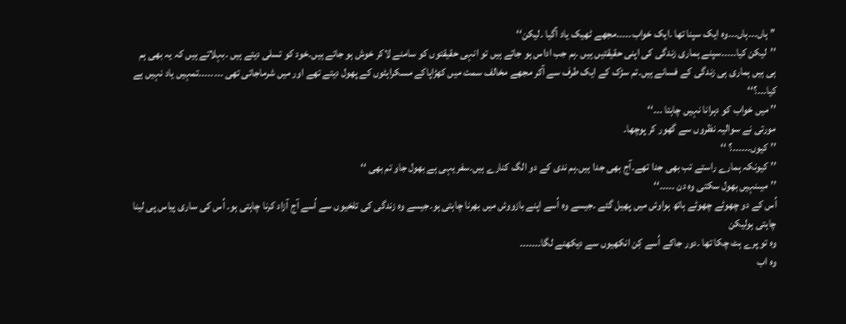’’ ہاں۔۔۔ہاں۔۔۔وہ ایک سپنا تھا ۔ایک خواب۔۔۔۔۔مجھے ٹھیک یاد آگیا ۔لیکن‘‘
’’لیکن کیا۔۔۔۔۔سپنے ہماری زندگی کی اپنی حقیقتیں ہیں ۔ہم جب اداس ہو جاتے ہیں تو انہی حقیقتوں کو سامنے لاکر خوش ہو جاتے ہیں۔خود کو تسلی دیتے ہیں ۔بہلاتے ہیں کہ یہ بھی ہم ہی ہیں ہماری ہی زندگی کے فسانے ہیں۔تم سڑک کے ایک طرف سے آکر مجھے مخالف سمت میں کھڑاپاکے مسکراہٹوں کے پھول دیتے تھے اور میں شرماجاتی تھی ۔۔۔۔۔۔۔۔تمہیں یاد نہیں ہے کیا۔۔۔؟‘‘
’’ میں خواب کو دہرانا نہیں چاہتا ۔۔۔‘‘
مورتی نے سوالیہ نظروں سے گھور کر پوچھا۔
’’ کیوں۔۔۔۔۔۔؟ ‘‘
’’ کیونکہ ہمارے راستے تب بھی جدا تھے۔آج بھی جدا ہیں۔ہم ندی کے دو الگ کنارے ہیں۔سفر یہی ہے بھول جاو تم بھی ‘‘
’’ میںنہیں بھول سکتی وہ دن ۔۔۔۔۔‘‘
اُس کے دو چھوٹے چھوٹے ہاتھ ہواوئں میں پھیل گئے ۔جیسے وہ اُسے اپنے بازووئں میں بھرنا چاہتی ہو۔جیسے وہ زندگی کی تلخیوں سے اُسے آج آزاد کرنا چاہتی ہو۔ اُس کی ساری پیاس پی لینا چاہتی ہولیکن
وہ تو پرے ہٹ چکا تھا ۔دور جاکے اُسے کِن انکھیوں سے دیکھنے لگا۔۔۔۔۔۔۔
وہ اب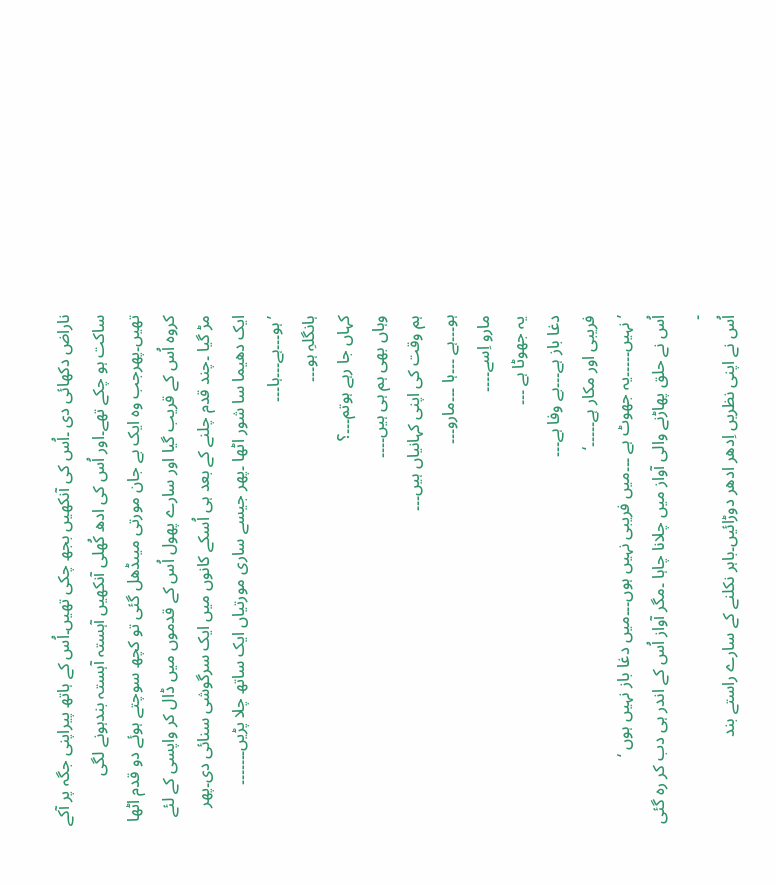ناراض دکھائی دی ۔اُس کی آنکھیں بجھ چکی تھیں۔اُس کے ہاتھ پیراپنی جگہ پر آکے ساکت ہو چکے تھے۔اور اُس کی ادھ کُھلی آنکھیں آہستہ آہستہ بندہونے لگی تھیں۔پھرجب وہ ایک بے جان مورتی میںڈھل گئی تو کچھ سوچتے ہوئے دو قدم اٹھا کروہ اُس کے قریب گیا اور سارے پھول اُس کے قدموں میں ڈال کر واپسی کے لئے مڑ گیا ۔چند قدم چلنے کے بعد ہی اُسکے کانوں میں ایک سرگوشی سنائی دی۔پھر ایک دھیما سا شور اٹھا ۔پھر جیسے ساری مورتیاں ایک ساتھ چلا پڑیں۔۔۔۔۔۔۔
’ ہو۔۔۔ہے۔۔۔ہا۔۔۔
ہانگلہِ ہو۔۔۔
کہاں جا رہے ہوتم۔۔۔؟
وہاں بھی ہم ہی ہیں۔۔۔۔
ہم وقت کی اپنی کہانیاں ہیں۔۔۔
ہو۔۔۔ہے ۔۔۔ہا ۔۔۔مارو۔۔۔
مارو اِسے۔۔۔۔
یہ جھوٹا ہے ۔۔۔
دغا باز ہے۔۔۔بے وفا ہے۔۔۔
فریبی اور مکار ہے۔۔۔۔۔‘
’ نہیں۔۔۔۔۔یہ جھوٹ ہے ۔۔۔میں فریبی نہیں ہوں۔۔۔میں دغا باز نہیں ہوں ‘
اُس نے حلق پھاڑنے والی آواز میں چلانا چاہا ۔مگر آواز اُس کے اندر ہی دب کر رہ گئی ۔
اُس نے اپنی نظریں اِدھر ادھر دوڑائیں۔باہر نکلنے کے سارے راستے بند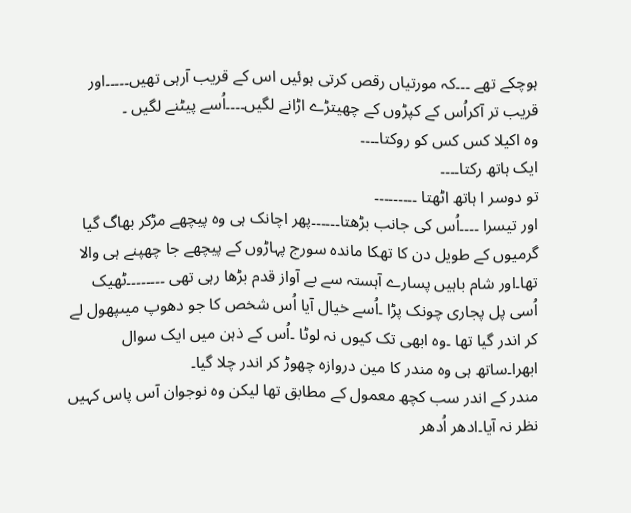ہوچکے تھے ۔۔۔کہ مورتیاں رقص کرتی ہوئیں اس کے قریب آرہی تھیں۔۔۔۔۔اور قریب تر آکراُس کے کپڑوں کے چھیتڑے اڑانے لگیں۔۔۔۔اُسے پیٹنے لگیں ۔
وہ اکیلا کس کس کو روکتا۔۔۔۔
ایک ہاتھ رکتا۔۔۔۔
تو دوسر ا ہاتھ اٹھتا ۔۔۔۔۔۔۔۔۔
اور تیسرا ۔۔۔۔اُس کی جانب بڑھتا۔۔۔۔۔۔پھر اچانک ہی وہ پیچھے مڑکر بھاگ گیا
گرمیوں کے طویل دن کا تھکا ماندہ سورج پہاڑوں کے پیچھے جا چھپنے ہی والا تھا۔اور شام باہیں پسارے آہستہ سے بے آواز قدم بڑھا رہی تھی ۔۔۔۔۔۔۔۔ٹھیک اُسی پل پجاری چونک پڑا ۔اُسے خیال آیا اُس شخص کا جو دھوپ میںپھول لے کر اندر گیا تھا ۔وہ ابھی تک کیوں نہ لوٹا ۔اُس کے ذہن میں ایک سوال ابھرا۔ساتھ ہی وہ مندر کا مین دروازہ چھوڑ کر اندر چلا گیا۔
مندر کے اندر سب کچھ معمول کے مطابق تھا لیکن وہ نوجوان آس پاس کہیں نظر نہ آیا۔ادھر اُدھر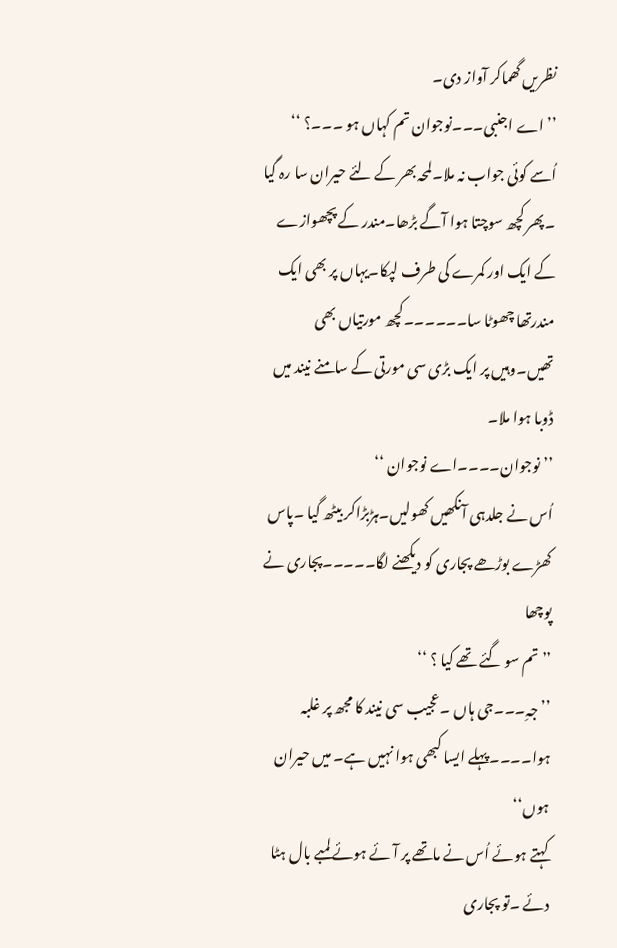نظریں گھماکر آواز دی۔
’’ اے اجنبی۔۔۔نوجوان تم کہاں ہو ۔۔۔؟ ‘‘
اُسے کوئی جواب نہ ملا۔لمحہ بھر کے لئے حیران سا رہ گیا ۔پھر کچھ سوچتا ہوا آگے بڑھا۔مندر کے پچھوازے کے ایک اور کمرے کی طرف لپکا۔یہاں پر بھی ایک مندرتھا چھوٹا سا۔۔۔۔۔۔کچھ مورتیاں بھی تھیں۔وہیں پر ایک بڑی سی مورتی کے سامنے نیند میں ڈوبا ہوا ملا۔
’’ نوجوان۔۔۔۔اے نوجوان ‘‘
اُس نے جلدہی آنکھیں کھولیں۔ہڑبڑاکر بیٹھ گیا ۔پاس کھڑے بوڑھے پجاری کو دیکھنے لگا۔۔۔۔۔پجاری نے پوچھا
’’ تم سو گئے تھے کیا ؟ ‘‘
’’ جہِ۔۔۔جی ہاں ۔عجیب سی نیند کا مجھ پر غلبہ ہوا۔۔۔۔پہلے ایسا کبھی ہوا نہیں ہے۔ میں حیران ہوں‘‘
کہتے ہوئے اُس نے ماتھے پر آئے ہوئے لمبے بال ہٹا دئے ۔تو پجاری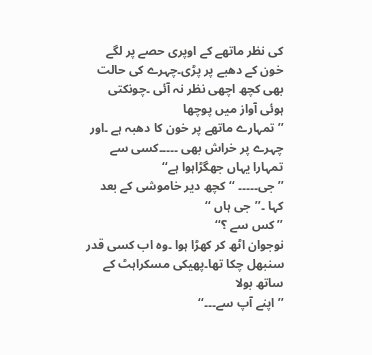کی نظر ماتھے کے اوپری حصے پر لگے خون کے دھبے پر پڑی۔چہرے کی حالت بھی کچھ اچھی نظر نہ آئی ۔چونکتی ہوئی آواز میں پوچھا
’’ تمہارے ماتھے پر خون کا دھبہ ہے ۔اور چہرے پر خراش بھی ۔۔۔۔۔کسی سے تمہارا یہاں جھگڑاہوا ہے‘‘
’’ جی۔۔۔۔۔ ‘‘کچھ دیر خاموشی کے بعد کہا ۔’’جی ہاں ‘‘
’’ کس سے ؟‘‘
نوجوان اٹھ کر کھڑا ہوا ۔وہ اب کسی قدر سنبھل چکا تھا۔پھیکی مسکراہٹ کے ساتھ بولا
’’ اپنے آپ سے۔۔۔‘‘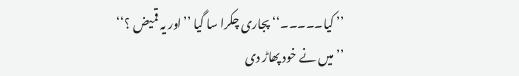’’ کیا۔۔۔۔۔‘‘ پجاری چکرا سا گیا ’’اور یہ قمیض ؟‘‘
’’ میں نے خود پھاڑ دی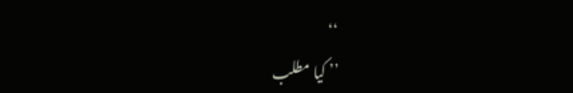‘‘
’’ کیا مطلب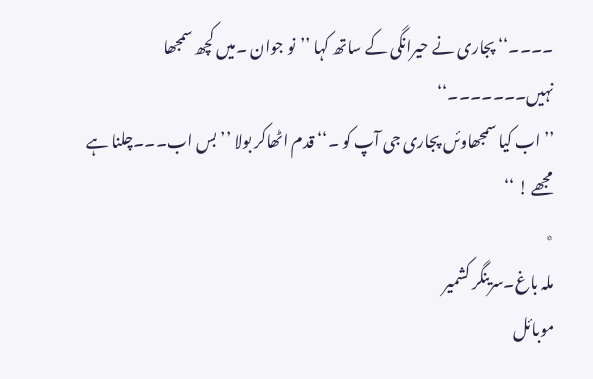۔۔۔۔‘‘ پجاری نے حیرانگی کے ساتھ کہا ’’نو جوان ۔میں کچھ سمجھا نہیں۔۔۔۔۔۔۔‘‘
’’ اب کیا سمجھاوئں پجاری جی آپ کو ۔‘‘ قدم اٹھاکر بولا ’’بس اب۔۔۔چلنا ہے مجھے ! ‘‘
٭
ملہ باغ۔سرینگر کشمیر
موبائل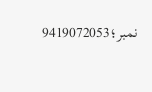نمبر؛9419072053